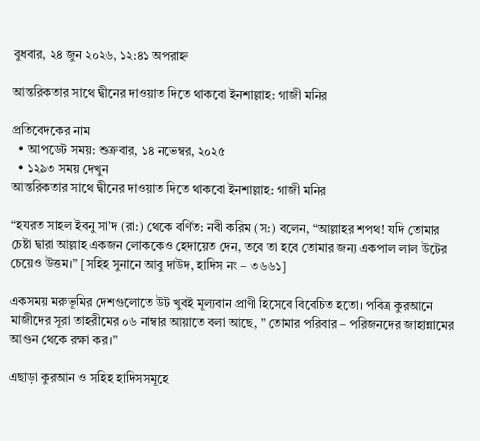বুধবার, ২৪ জুন ২০২৬, ১২:৪১ অপরাহ্ন

আন্তরিকতার সাথে দ্বীনের দাওয়াত দিতে থাকবো ইনশাল্লাহ: গাজী মনির

প্রতিবেদকের নাম
  • আপডেট সময়: শুক্রবার, ১৪ নভেম্বর, ২০২৫
  • ১২৯৩ সময় দেখুন
আন্তরিকতার সাথে দ্বীনের দাওয়াত দিতে থাকবো ইনশাল্লাহ: গাজী মনির

“হযরত সাহল ইবনু সা’দ (রা:) থেকে বর্ণিত: নবী করিম (স:) বলেন, “আল্লাহর শপথ! যদি তোমার চেষ্টা দ্বারা আল্লাহ একজন লোককেও হেদায়েত দেন, তবে তা হবে তোমার জন্য একপাল লাল উটের চেয়েও উত্তম।” [সহিহ সুনানে আবু দাউদ, হাদিস নং – ৩৬৬১]

একসময় মরুভূমির দেশগুলোতে উট খুবই মূল্যবান প্রাণী হিসেবে বিবেচিত হতো। পবিত্র কুরআনে মাজীদের সূরা তাহরীমের ০৬ নাম্বার আয়াতে বলা আছে, ” তোমার পরিবার – পরিজনদের জাহান্নামের আগুন থেকে রক্ষা কর।”

এছাড়া কুরআন ও সহিহ হাদিসসমূহে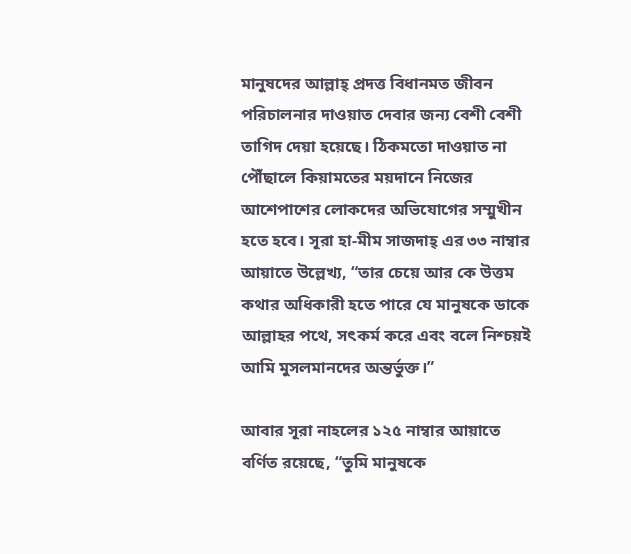মানুষদের আল্লাহ্ প্রদত্ত বিধানমত জীবন পরিচালনার দাওয়াত দেবার জন্য বেশী বেশী তাগিদ দেয়া হয়েছে। ঠিকমতো দাওয়াত না পৌঁছালে কিয়ামতের ময়দানে নিজের আশেপাশের লোকদের অভিযোগের সম্মুখীন হতে হবে। সূরা হা-মীম সাজদাহ্ এর ৩৩ নাম্বার আয়াতে উল্লেখ্য, “তার চেয়ে আর কে উত্তম কথার অধিকারী হতে পারে যে মানুষকে ডাকে আল্লাহর পথে, সৎকর্ম করে এবং বলে নিশ্চয়ই আমি মুসলমানদের অন্তর্ভুক্ত।”

আবার সূরা নাহলের ১২৫ নাম্বার আয়াতে বর্ণিত রয়েছে, “তুমি মানুষকে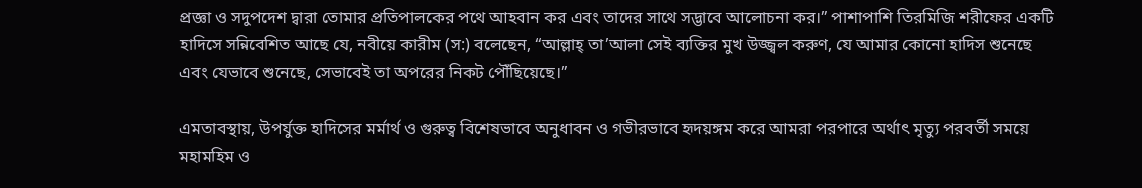প্রজ্ঞা ও সদুপদেশ দ্বারা তোমার প্রতিপালকের পথে আহবান কর এবং তাদের সাথে সদ্ভাবে আলোচনা কর।” পাশাপাশি তিরমিজি শরীফের একটি হাদিসে সন্নিবেশিত আছে যে, নবীয়ে কারীম (স:) বলেছেন, “আল্লাহ্ তা’আলা সেই ব্যক্তির মুখ উজ্জ্বল করুণ, যে আমার কোনো হাদিস শুনেছে এবং যেভাবে শুনেছে, সেভাবেই তা অপরের নিকট পৌঁছিয়েছে।”

এমতাবস্থায়, উপর্যুক্ত হাদিসের মর্মার্থ ও গুরুত্ব বিশেষভাবে অনুধাবন ও গভীরভাবে হৃদয়ঙ্গম করে আমরা পরপারে অর্থাৎ মৃত্যু পরবর্তী সময়ে মহামহিম ও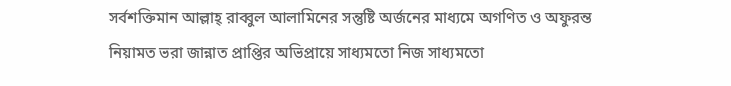সর্বশক্তিমান আল্লাহ্ রাব্বুল আলামিনের সন্তুষ্টি অর্জনের মাধ্যমে অগণিত ও অফুরন্ত নিয়ামত ভরা জান্নাত প্রাপ্তির অভিপ্রায়ে সাধ্যমতো নিজ সাধ্যমতো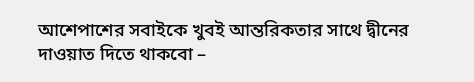আশেপাশের সবাইকে খুবই আন্তরিকতার সাথে দ্বীনের দাওয়াত দিতে থাকবো –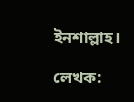ইনশাল্লাহ।

লেখক: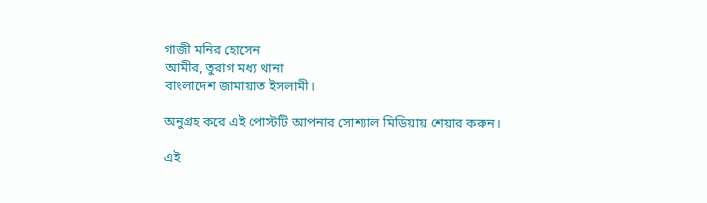গাজী মনির হোসেন
আমীর, তুরাগ মধ্য থানা
বাংলাদেশ জামায়াত ইসলামী।

অনুগ্রহ করে এই পোস্টটি আপনার সোশ্যাল মিডিয়ায় শেয়ার করুন।

এই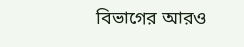বিভাগের আরও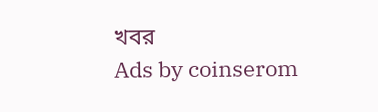খবর
Ads by coinserom